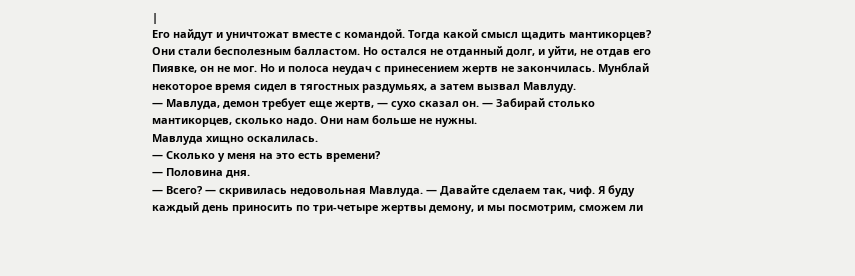|
Его найдут и уничтожат вместе с командой. Тогда какой смысл щадить мантикорцев? Они стали бесполезным балластом. Но остался не отданный долг, и уйти, не отдав его Пиявке, он не мог. Но и полоса неудач с принесением жертв не закончилась. Мунблай некоторое время сидел в тягостных раздумьях, а затем вызвал Мавлуду.
— Мавлуда, демон требует еще жертв, — сухо сказал он. — Забирай столько мантикорцев, сколько надо. Они нам больше не нужны.
Мавлуда хищно оскалилась.
— Сколько у меня на это есть времени?
— Половина дня.
— Всего? — скривилась недовольная Мавлуда. — Давайте сделаем так, чиф. Я буду каждый день приносить по три-четыре жертвы демону, и мы посмотрим, сможем ли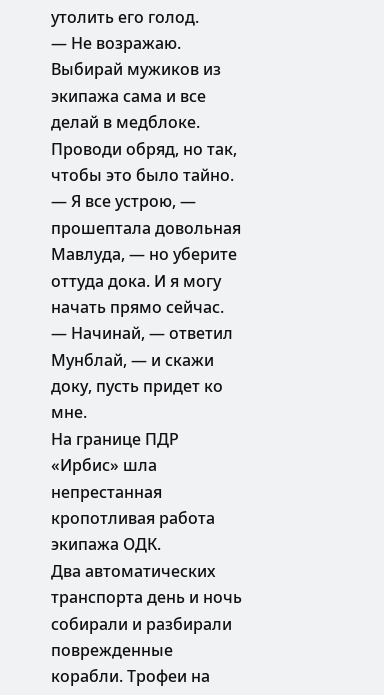утолить его голод.
— Не возражаю. Выбирай мужиков из экипажа сама и все делай в медблоке. Проводи обряд, но так, чтобы это было тайно.
— Я все устрою, — прошептала довольная Мавлуда, — но уберите оттуда дока. И я могу начать прямо сейчас.
— Начинай, — ответил Мунблай, — и скажи доку, пусть придет ко мне.
На границе ПДР «Ирбис» шла непрестанная кропотливая работа экипажа ОДК.
Два автоматических транспорта день и ночь собирали и разбирали поврежденные корабли. Трофеи на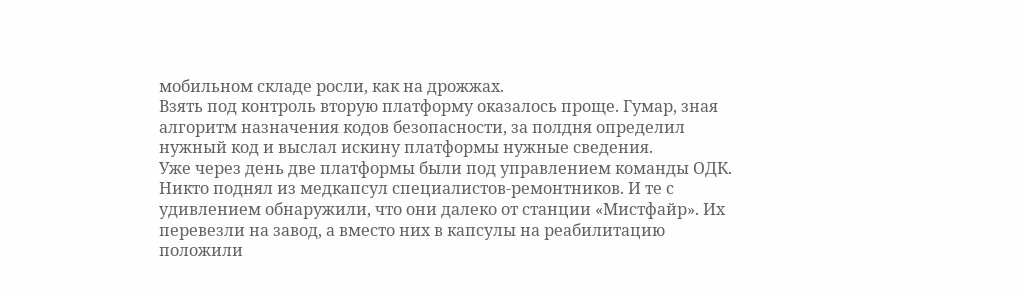мобильном складе росли, как на дрожжах.
Взять под контроль вторую платформу оказалось проще. Гумар, зная алгоритм назначения кодов безопасности, за полдня определил нужный код и выслал искину платформы нужные сведения.
Уже через день две платформы были под управлением команды ОДК.
Никто поднял из медкапсул специалистов-ремонтников. И те с удивлением обнаружили, что они далеко от станции «Мистфайр». Их перевезли на завод, а вместо них в капсулы на реабилитацию положили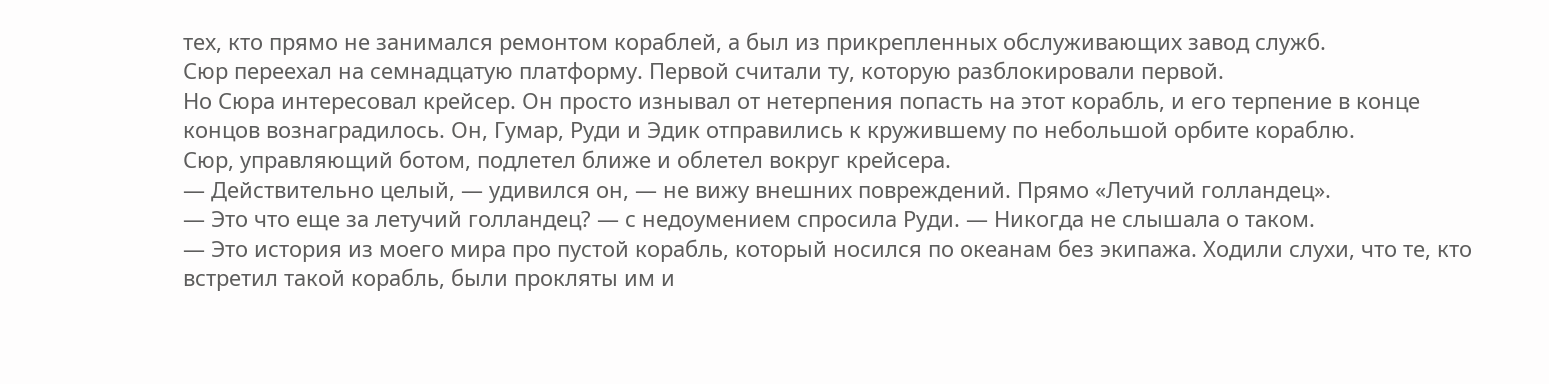тех, кто прямо не занимался ремонтом кораблей, а был из прикрепленных обслуживающих завод служб.
Сюр переехал на семнадцатую платформу. Первой считали ту, которую разблокировали первой.
Но Сюра интересовал крейсер. Он просто изнывал от нетерпения попасть на этот корабль, и его терпение в конце концов вознаградилось. Он, Гумар, Руди и Эдик отправились к кружившему по небольшой орбите кораблю.
Сюр, управляющий ботом, подлетел ближе и облетел вокруг крейсера.
— Действительно целый, — удивился он, — не вижу внешних повреждений. Прямо «Летучий голландец».
— Это что еще за летучий голландец? — с недоумением спросила Руди. — Никогда не слышала о таком.
— Это история из моего мира про пустой корабль, который носился по океанам без экипажа. Ходили слухи, что те, кто встретил такой корабль, были прокляты им и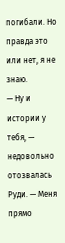погибали. Но правда это или нет, я не знаю.
— Ну и истории у тебя, — недовольно отозвалась Руди. — Меня прямо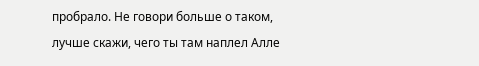пробрало. Не говори больше о таком, лучше скажи, чего ты там наплел Алле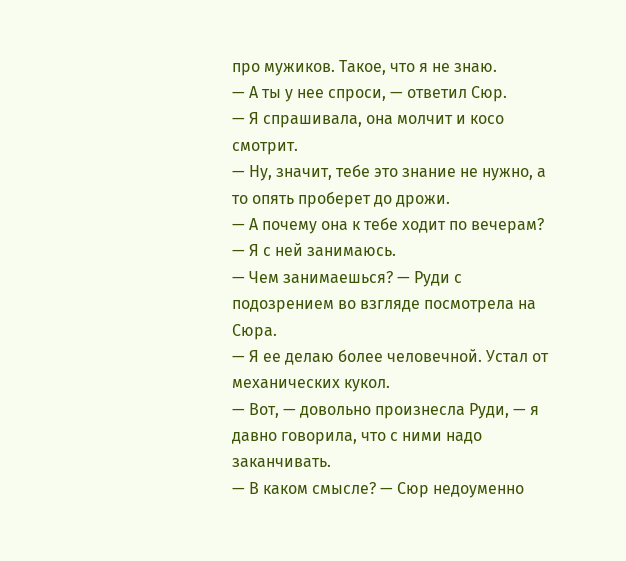про мужиков. Такое, что я не знаю.
— А ты у нее спроси, — ответил Сюр.
— Я спрашивала, она молчит и косо смотрит.
— Ну, значит, тебе это знание не нужно, а то опять проберет до дрожи.
— А почему она к тебе ходит по вечерам?
— Я с ней занимаюсь.
— Чем занимаешься? — Руди с подозрением во взгляде посмотрела на Сюра.
— Я ее делаю более человечной. Устал от механических кукол.
— Вот, — довольно произнесла Руди, — я давно говорила, что с ними надо заканчивать.
— В каком смысле? — Сюр недоуменно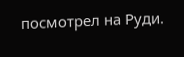посмотрел на Руди.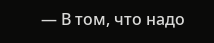— В том, что надо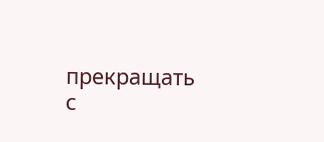прекращать с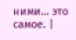ними… это самое. |